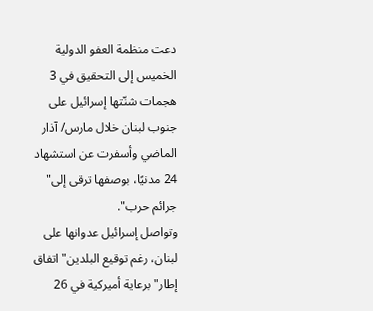دعت منظمة العفو الدولية الخميس إلى التحقيق في 3 هجمات شنّتها إسرائيل على جنوب لبنان خلال مارس/ آذار الماضي وأسفرت عن استشهاد 24 مدنيًا، بوصفها ترقى إلى" جرائم حرب".
وتواصل إسرائيل عدوانها على لبنان، رغم توقيع البلدين" اتفاق إطار" برعاية أميركية في 26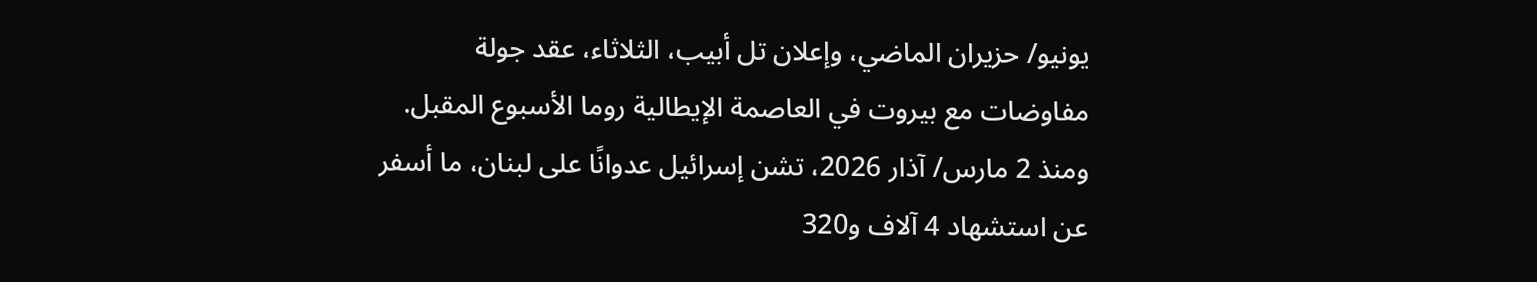يونيو/ حزيران الماضي، وإعلان تل أبيب، الثلاثاء، عقد جولة مفاوضات مع بيروت في العاصمة الإيطالية روما الأسبوع المقبل.
ومنذ 2 مارس/ آذار 2026، تشن إسرائيل عدوانًا على لبنان، ما أسفر عن استشهاد 4 آلاف و320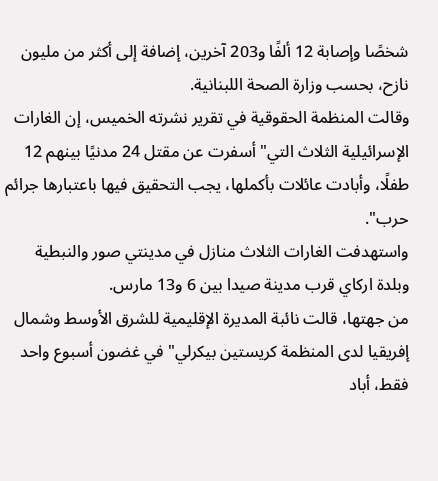شخصًا وإصابة 12 ألفًا و203 آخرين، إضافة إلى أكثر من مليون نازح، بحسب وزارة الصحة اللبنانية.
وقالت المنظمة الحقوقية في تقرير نشرته الخميس، إن الغارات الإسرائيلية الثلاث التي" أسفرت عن مقتل 24 مدنيًا بينهم 12 طفلًا، وأبادت عائلات بأكملها، يجب التحقيق فيها باعتبارها جرائم حرب".
واستهدفت الغارات الثلاث منازل في مدينتي صور والنبطية وبلدة اركاي قرب مدينة صيدا بين 6 و13 مارس.
من جهتها، قالت نائبة المديرة الإقليمية للشرق الأوسط وشمال إفريقيا لدى المنظمة كريستين بيكرلي" في غضون أسبوع واحد فقط، أباد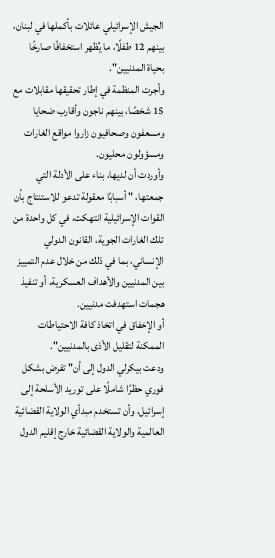الجيش الإسرائيلي عائلات بأكملها في لبنان، بينهم 12 طفلًا، ما يُظهر استخفافًا صارخًا بحياة المدنيين".
وأجرت المنظمة في إطار تحقيقها مقابلات مع 15 شخصًا، بينهم ناجون وأقارب ضحايا ومسعفون وصحافيون زاروا مواقع الغارات ومسؤولون محليون.
وأوردت أن لديها، بناء على الأدلة التي جمعتها، " أسبابًا معقولة تدعو للاستنتاج بأن القوات الإسرائيلية انتهكت، في كل واحدة من تلك الغارات الجوية، القانون الدولي الإنساني، بما في ذلك من خلال عدم التمييز بين المدنيين والأهداف العسكرية، أو تنفيذ هجمات استهدفت مدنيين.
أو الإخفاق في اتخاذ كافة الاحتياطات الممكنة لتقليل الأذى بالمدنيين".
ودعت بيكرلي الدول إلى أن" تفرض بشكل فوري حظرًا شاملًا على توريد الأسلحة إلى إسرائيل، وأن تستخدم مبدأي الولاية القضائية العالمية والولاية القضائية خارج إقليم الدول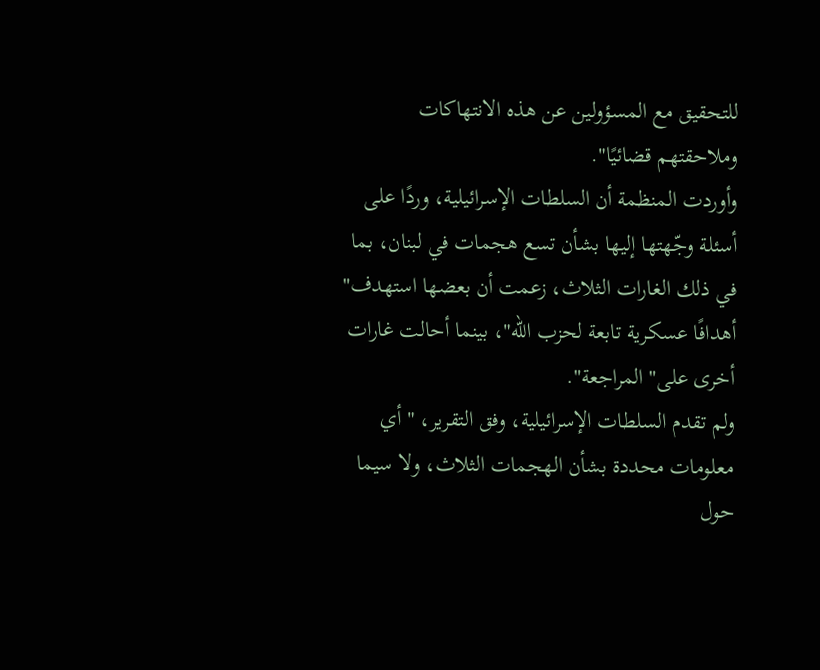للتحقيق مع المسؤولين عن هذه الانتهاكات وملاحقتهم قضائيًا".
وأوردت المنظمة أن السلطات الإسرائيلية، وردًا على أسئلة وجّهتها إليها بشأن تسع هجمات في لبنان، بما في ذلك الغارات الثلاث، زعمت أن بعضها استهدف" أهدافًا عسكرية تابعة لحزب الله"، بينما أحالت غارات أخرى على" المراجعة".
ولم تقدم السلطات الإسرائيلية، وفق التقرير، " أي معلومات محددة بشأن الهجمات الثلاث، ولا سيما حول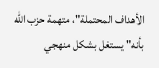الأهداف المحتملة"، متهمة حزب الله بأنه" يستغل بشكل منهجي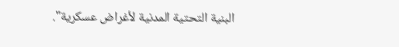البنية التحتية المدنية لأغراض عسكرية".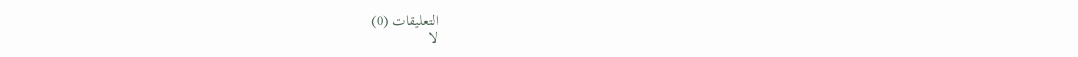التعليقات (0)
لا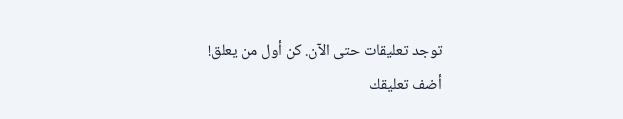توجد تعليقات حتى الآن. كن أول من يعلق!
أضف تعليقك